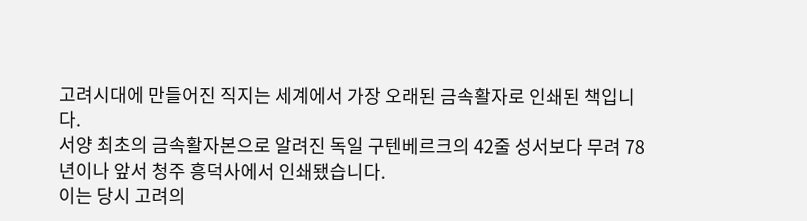고려시대에 만들어진 직지는 세계에서 가장 오래된 금속활자로 인쇄된 책입니다.
서양 최초의 금속활자본으로 알려진 독일 구텐베르크의 42줄 성서보다 무려 78년이나 앞서 청주 흥덕사에서 인쇄됐습니다.
이는 당시 고려의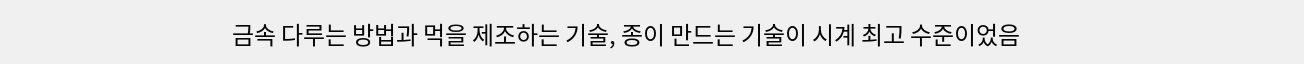금속 다루는 방법과 먹을 제조하는 기술, 종이 만드는 기술이 시계 최고 수준이었음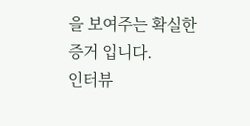을 보여주는 확실한 증거 입니다.
인터뷰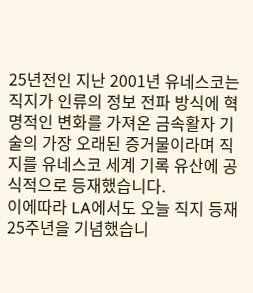25년전인 지난 2001년 유네스코는 직지가 인류의 정보 전파 방식에 혁명적인 변화를 가져온 금속활자 기술의 가장 오래된 증거물이라며 직지를 유네스코 세계 기록 유산에 공식적으로 등재했습니다.
이에따라 LA에서도 오늘 직지 등재 25주년을 기념했습니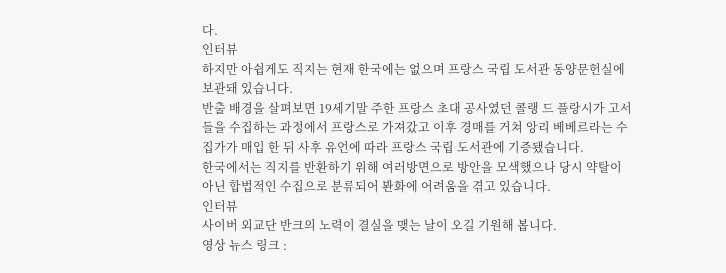다.
인터뷰
하지만 아쉽게도 직지는 현재 한국에는 없으며 프랑스 국립 도서관 동양문헌실에 보관돼 있습니다.
반출 배경을 살펴보면 19세기말 주한 프랑스 초대 공사였던 콜랭 드 플랑시가 고서들을 수집하는 과정에서 프랑스로 가져갔고 이후 경매를 거쳐 앙리 베베르라는 수집가가 매입 한 뒤 사후 유언에 따라 프랑스 국립 도서관에 기증됐습니다.
한국에서는 직지를 반환하기 위해 여러방면으로 방안을 모색했으나 당시 약탈이 아닌 합법적인 수집으로 분류되어 봔화에 어려움을 겪고 있습니다.
인터뷰
사이버 외교단 반크의 노력이 결실을 맺는 날이 오길 기원해 봅니다.
영상 뉴스 링크 :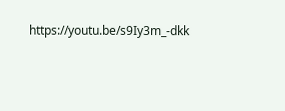https://youtu.be/s9Iy3m_-dkk